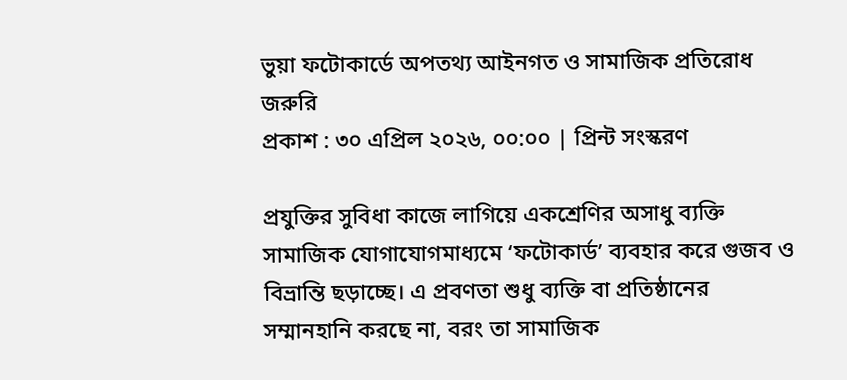ভুয়া ফটোকার্ডে অপতথ্য আইনগত ও সামাজিক প্রতিরোধ জরুরি
প্রকাশ : ৩০ এপ্রিল ২০২৬, ০০:০০ | প্রিন্ট সংস্করণ

প্রযুক্তির সুবিধা কাজে লাগিয়ে একশ্রেণির অসাধু ব্যক্তি সামাজিক যোগাযোগমাধ্যমে ‘ফটোকার্ড’ ব্যবহার করে গুজব ও বিভ্রান্তি ছড়াচ্ছে। এ প্রবণতা শুধু ব্যক্তি বা প্রতিষ্ঠানের সম্মানহানি করছে না, বরং তা সামাজিক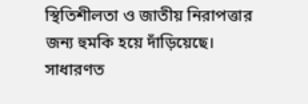স্থিতিশীলতা ও জাতীয় নিরাপত্তার জন্য হুমকি হয়ে দাঁড়িয়েছে। সাধারণত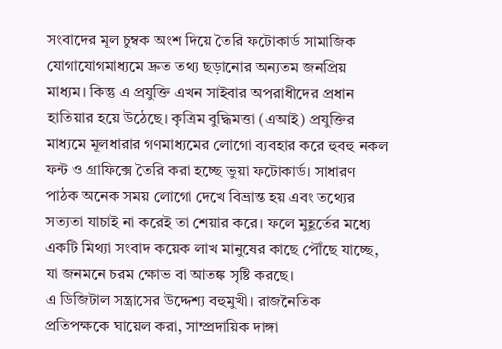সংবাদের মূল চুম্বক অংশ দিয়ে তৈরি ফটোকার্ড সামাজিক যোগাযোগমাধ্যমে দ্রুত তথ্য ছড়ানোর অন্যতম জনপ্রিয় মাধ্যম। কিন্তু এ প্রযুক্তি এখন সাইবার অপরাধীদের প্রধান হাতিয়ার হয়ে উঠেছে। কৃত্রিম বুদ্ধিমত্তা (এআই) প্রযুক্তির মাধ্যমে মূলধারার গণমাধ্যমের লোগো ব্যবহার করে হুবহু নকল ফন্ট ও গ্রাফিক্সে তৈরি করা হচ্ছে ভুয়া ফটোকার্ড। সাধারণ পাঠক অনেক সময় লোগো দেখে বিভ্রান্ত হয় এবং তথ্যের সত্যতা যাচাই না করেই তা শেয়ার করে। ফলে মুহূর্তের মধ্যে একটি মিথ্যা সংবাদ কয়েক লাখ মানুষের কাছে পৌঁছে যাচ্ছে, যা জনমনে চরম ক্ষোভ বা আতঙ্ক সৃষ্টি করছে।
এ ডিজিটাল সন্ত্রাসের উদ্দেশ্য বহুমুখী। রাজনৈতিক প্রতিপক্ষকে ঘায়েল করা, সাম্প্রদায়িক দাঙ্গা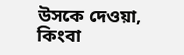উসকে দেওয়া, কিংবা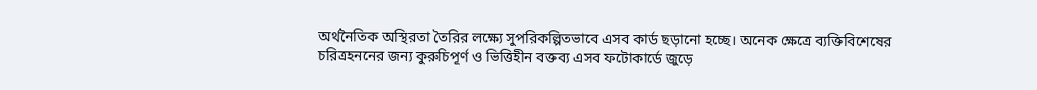অর্থনৈতিক অস্থিরতা তৈরির লক্ষ্যে সুপরিকল্পিতভাবে এসব কার্ড ছড়ানো হচ্ছে। অনেক ক্ষেত্রে ব্যক্তিবিশেষের চরিত্রহননের জন্য কুরুচিপূর্ণ ও ভিত্তিহীন বক্তব্য এসব ফটোকার্ডে জুড়ে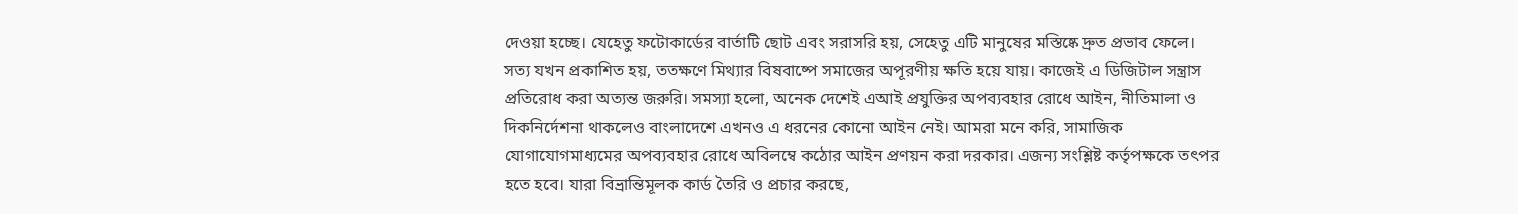দেওয়া হচ্ছে। যেহেতু ফটোকার্ডের বার্তাটি ছোট এবং সরাসরি হয়, সেহেতু এটি মানুষের মস্তিষ্কে দ্রুত প্রভাব ফেলে। সত্য যখন প্রকাশিত হয়, ততক্ষণে মিথ্যার বিষবাষ্পে সমাজের অপূরণীয় ক্ষতি হয়ে যায়। কাজেই এ ডিজিটাল সন্ত্রাস প্রতিরোধ করা অত্যন্ত জরুরি। সমস্যা হলো, অনেক দেশেই এআই প্রযুক্তির অপব্যবহার রোধে আইন, নীতিমালা ও দিকনির্দেশনা থাকলেও বাংলাদেশে এখনও এ ধরনের কোনো আইন নেই। আমরা মনে করি, সামাজিক যোগাযোগমাধ্যমের অপব্যবহার রোধে অবিলম্বে কঠোর আইন প্রণয়ন করা দরকার। এজন্য সংশ্লিষ্ট কর্তৃপক্ষকে তৎপর হতে হবে। যারা বিভ্রান্তিমূলক কার্ড তৈরি ও প্রচার করছে,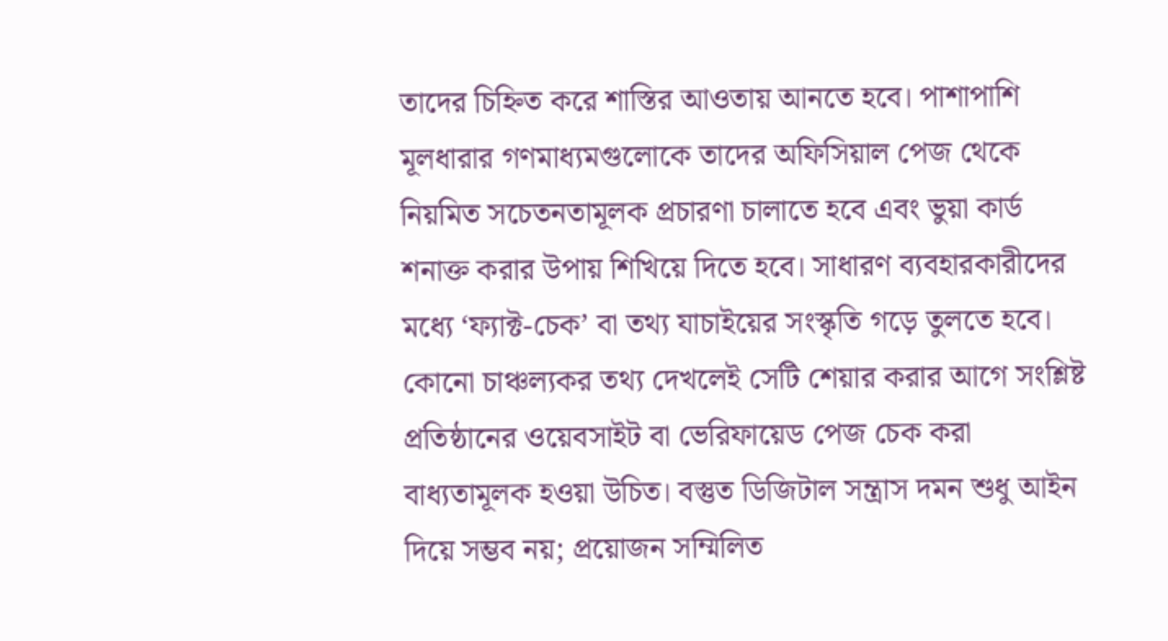তাদের চিহ্নিত করে শাস্তির আওতায় আনতে হবে। পাশাপাশি মূলধারার গণমাধ্যমগুলোকে তাদের অফিসিয়াল পেজ থেকে নিয়মিত সচেতনতামূলক প্রচারণা চালাতে হবে এবং ভুয়া কার্ড শনাক্ত করার উপায় শিখিয়ে দিতে হবে। সাধারণ ব্যবহারকারীদের মধ্যে ‘ফ্যাক্ট-চেক’ বা তথ্য যাচাইয়ের সংস্কৃতি গড়ে তুলতে হবে। কোনো চাঞ্চল্যকর তথ্য দেখলেই সেটি শেয়ার করার আগে সংশ্লিষ্ট প্রতিষ্ঠানের ওয়েবসাইট বা ভেরিফায়েড পেজ চেক করা বাধ্যতামূলক হওয়া উচিত। বস্তুত ডিজিটাল সন্ত্রাস দমন শুধু আইন দিয়ে সম্ভব নয়; প্রয়োজন সম্মিলিত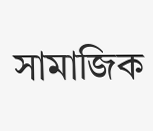সামাজিক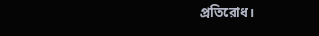প্রতিরোধ।